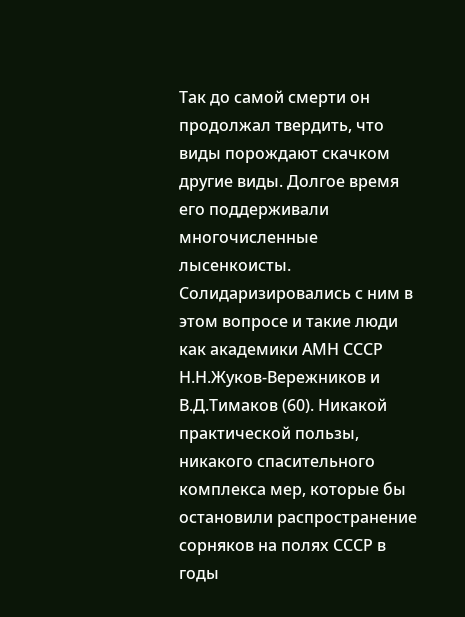Так до самой смерти он продолжал твердить, что виды порождают скачком другие виды. Долгое время его поддерживали многочисленные лысенкоисты. Солидаризировались с ним в этом вопросе и такие люди как академики АМН СССР Н.Н.Жуков-Вережников и В.Д.Тимаков (60). Никакой практической пользы, никакого спасительного комплекса мер, которые бы остановили распространение сорняков на полях СССР в годы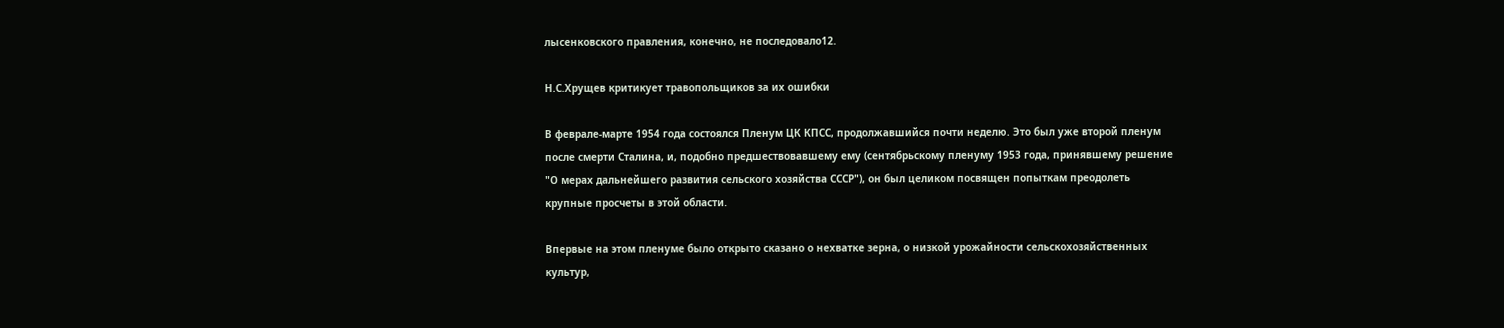лысенковского правления, конечно, не последовало12.

Н.С.Хрущев критикует травопольщиков за их ошибки

В феврале-марте 1954 года состоялся Пленум ЦК КПСС, продолжавшийся почти неделю. Это был уже второй пленум после смерти Сталина, и, подобно предшествовавшему ему (сентябрьскому пленуму 1953 года, принявшему решение "О мерах дальнейшего развития сельского хозяйства СССР"), он был целиком посвящен попыткам преодолеть крупные просчеты в этой области.

Впервые на этом пленуме было открыто сказано о нехватке зерна, о низкой урожайности сельскохозяйственных культур,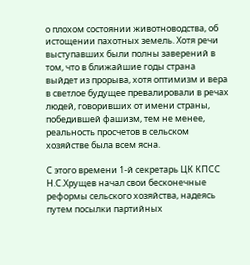о плохом состоянии животноводства, об истощении пахотных земель. Хотя речи выступавших были полны заверений в том, что в ближайшие годы страна выйдет из прорыва, хотя оптимизм и вера в светлое будущее превалировали в речах людей, говоривших от имени страны, победившей фашизм, тем не менее, реальность просчетов в сельском хозяйстве была всем ясна.

С этого времени 1-й секретарь ЦК КПСС Н.С.Хрущев начал свои бесконечные реформы сельского хозяйства, надеясь путем посылки партийных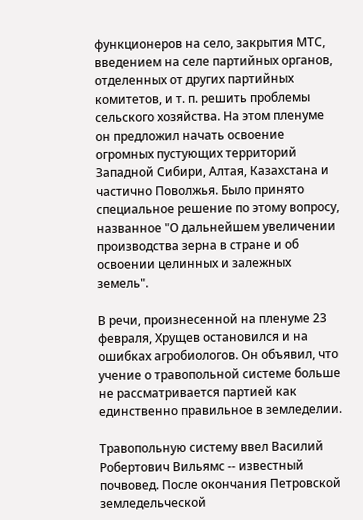функционеров на село, закрытия МТС, введением на селе партийных органов, отделенных от других партийных комитетов, и т. п. решить проблемы сельского хозяйства. На этом пленуме он предложил начать освоение огромных пустующих территорий Западной Сибири, Алтая, Казахстана и частично Поволжья. Было принято специальное решение по этому вопросу, названное "О дальнейшем увеличении производства зерна в стране и об освоении целинных и залежных земель".

В речи, произнесенной на пленуме 23 февраля, Хрущев остановился и на ошибках агробиологов. Он объявил, что учение о травопольной системе больше не рассматривается партией как единственно правильное в земледелии.

Травопольную систему ввел Василий Робертович Вильямс -- известный почвовед. После окончания Петровской земледельческой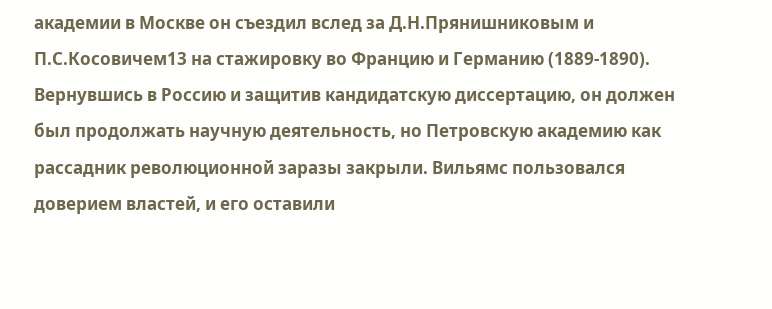академии в Москве он съездил вслед за Д.Н.Прянишниковым и П.С.Косовичем13 на стажировку во Францию и Германию (1889-1890). Вернувшись в Россию и защитив кандидатскую диссертацию, он должен был продолжать научную деятельность, но Петровскую академию как рассадник революционной заразы закрыли. Вильямс пользовался доверием властей, и его оставили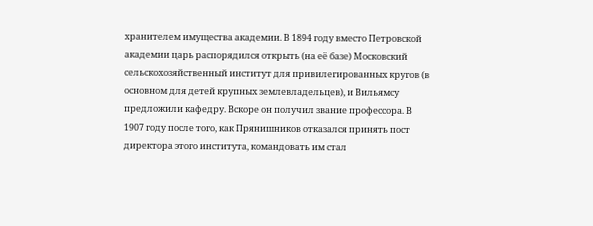хранителем имущества академии. В 1894 году вместо Петровской академии царь распорядился открыть (на её базе) Московский сельскохозяйственный институт для привилегированных кругов (в основном для детей крупных землевладельцев), и Вильямсу предложили кафедру. Вскоре он получил звание профессора. В 1907 году после того, как Прянишников отказался принять пост директора этого института, командовать им стал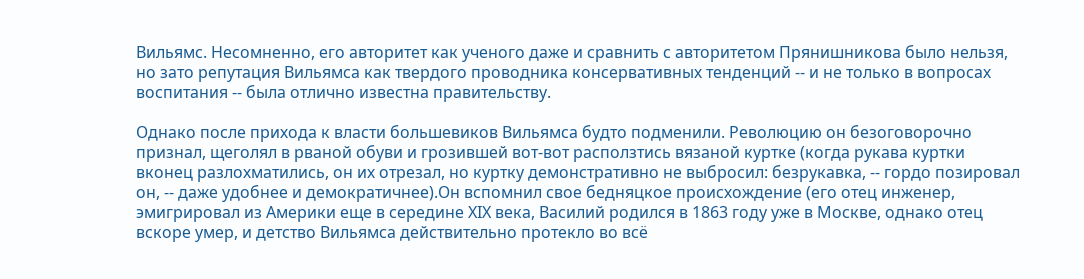Вильямс. Несомненно, его авторитет как ученого даже и сравнить с авторитетом Прянишникова было нельзя, но зато репутация Вильямса как твердого проводника консервативных тенденций -- и не только в вопросах воспитания -- была отлично известна правительству.

Однако после прихода к власти большевиков Вильямса будто подменили. Революцию он безоговорочно признал, щеголял в рваной обуви и грозившей вот-вот расползтись вязаной куртке (когда рукава куртки вконец разлохматились, он их отрезал, но куртку демонстративно не выбросил: безрукавка, -- гордо позировал он, -- даже удобнее и демократичнее).Он вспомнил свое бедняцкое происхождение (его отец инженер, эмигрировал из Америки еще в середине XIX века, Василий родился в 1863 году уже в Москве, однако отец вскоре умер, и детство Вильямса действительно протекло во всё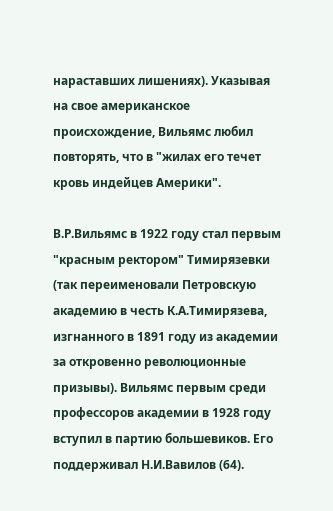нараставших лишениях). Указывая на свое американское происхождение, Вильямс любил повторять, что в "жилах его течет кровь индейцев Америки".

В.Р.Вильямс в 1922 году стал первым "красным ректором" Тимирязевки (так переименовали Петровскую академию в честь К.А.Тимирязева, изгнанного в 1891 году из академии за откровенно революционные призывы). Вильямс первым среди профессоров академии в 1928 году вступил в партию большевиков. Его поддерживал Н.И.Вавилов (64).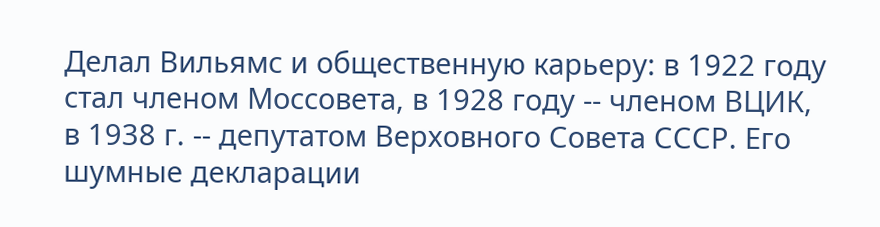Делал Вильямс и общественную карьеру: в 1922 году стал членом Моссовета, в 1928 году -- членом ВЦИК, в 1938 г. -- депутатом Верховного Совета СССР. Его шумные декларации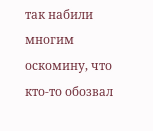так набили многим оскомину, что кто-то обозвал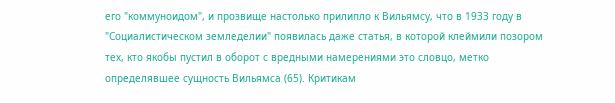его "коммуноидом", и прозвище настолько прилипло к Вильямсу, что в 1933 году в "Социалистическом земледелии" появилась даже статья, в которой клеймили позором тех, кто якобы пустил в оборот с вредными намерениями это словцо, метко определявшее сущность Вильямса (65). Критикам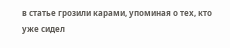в статье грозили карами, упоминая о тех, кто уже сидел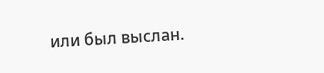или был выслан.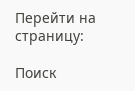Перейти на страницу:

Поиск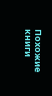Похожие книги